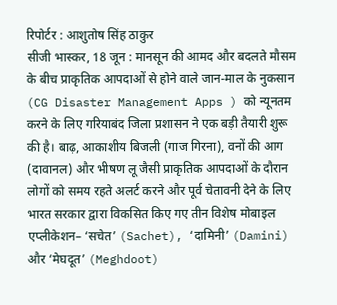रिपोर्टर : आशुतोष सिंह ठाकुर
सीजी भास्कर, 18 जून : मानसून की आमद और बदलते मौसम के बीच प्राकृतिक आपदाओं से होने वाले जान-माल के नुकसान (CG Disaster Management Apps ) को न्यूनतम करने के लिए गरियाबंद जिला प्रशासन ने एक बड़ी तैयारी शुरू की है। बाढ़, आकाशीय बिजली (गाज गिरना), वनों की आग (दावानल) और भीषण लू जैसी प्राकृतिक आपदाओं के दौरान लोगों को समय रहते अलर्ट करने और पूर्व चेतावनी देने के लिए भारत सरकार द्वारा विकसित किए गए तीन विशेष मोबाइल एप्लीकेशन– ‘सचेत’ (Sachet), ‘दामिनी’ (Damini) और ‘मेघदूत’ (Meghdoot)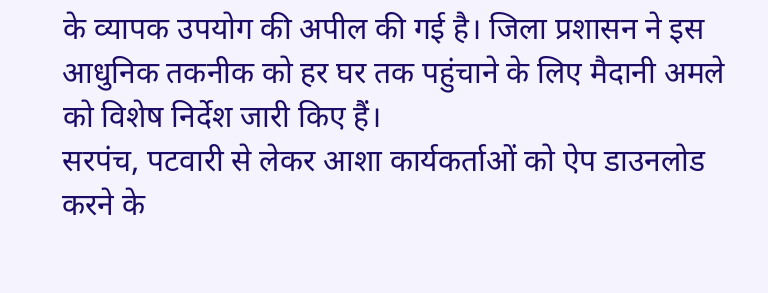के व्यापक उपयोग की अपील की गई है। जिला प्रशासन ने इस आधुनिक तकनीक को हर घर तक पहुंचाने के लिए मैदानी अमले को विशेष निर्देश जारी किए हैं।
सरपंच, पटवारी से लेकर आशा कार्यकर्ताओं को ऐप डाउनलोड करने के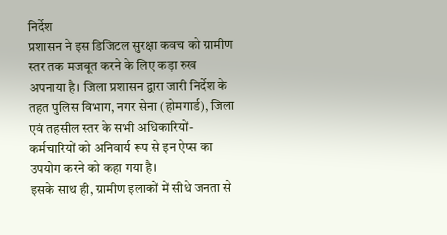निर्देश
प्रशासन ने इस डिजिटल सुरक्षा कवच को ग्रामीण स्तर तक मजबूत करने के लिए कड़ा रुख अपनाया है। जिला प्रशासन द्वारा जारी निर्देश के तहत पुलिस विभाग, नगर सेना (होमगार्ड), जिला एवं तहसील स्तर के सभी अधिकारियों-कर्मचारियों को अनिवार्य रूप से इन ऐप्स का उपयोग करने को कहा गया है।
इसके साथ ही, ग्रामीण इलाकों में सीधे जनता से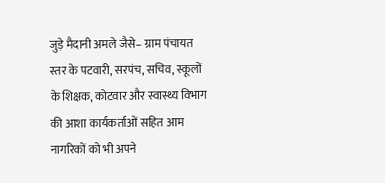जुड़े मैदानी अमले जैसे– ग्राम पंचायत स्तर के पटवारी, सरपंच, सचिव, स्कूलों के शिक्षक, कोटवार और स्वास्थ्य विभाग की आशा कार्यकर्ताओं सहित आम नागरिकों को भी अपने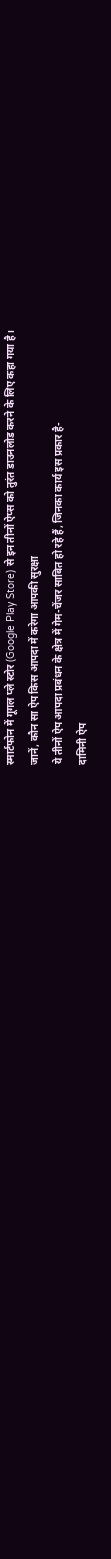स्मार्टफोन में गूगल प्ले स्टोर (Google Play Store) से इन तीनों ऐप्स को तुरंत डाउनलोड करने के लिए कहा गया है।
जानें, कौन सा ऐप किस आपदा में करेगा आपकी सुरक्षा
ये तीनों ऐप आपदा प्रबंधन के क्षेत्र में गेम-चेंजर साबित हो रहे हैं, जिनका कार्य इस प्रकार है-
दामिनी ऐप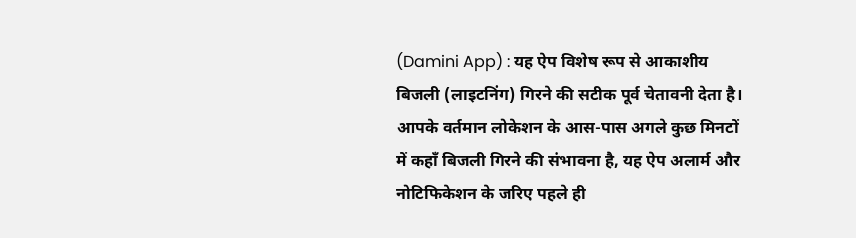(Damini App) : यह ऐप विशेष रूप से आकाशीय बिजली (लाइटनिंग) गिरने की सटीक पूर्व चेतावनी देता है। आपके वर्तमान लोकेशन के आस-पास अगले कुछ मिनटों में कहाँ बिजली गिरने की संभावना है, यह ऐप अलार्म और नोटिफिकेशन के जरिए पहले ही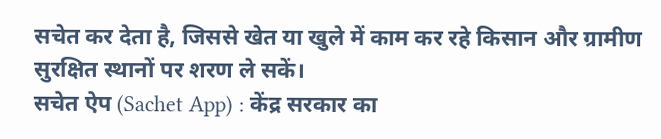सचेत कर देता है, जिससे खेत या खुले में काम कर रहे किसान और ग्रामीण सुरक्षित स्थानों पर शरण ले सकें।
सचेत ऐप (Sachet App) : केंद्र सरकार का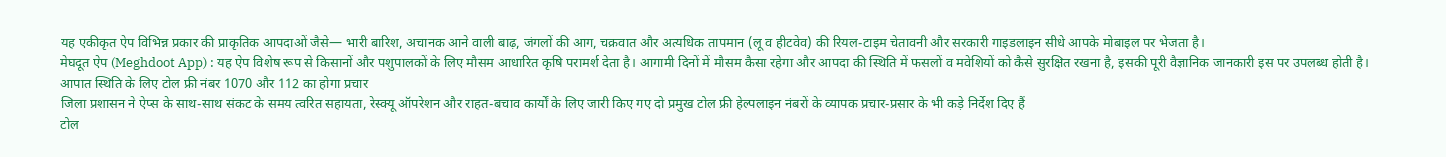यह एकीकृत ऐप विभिन्न प्रकार की प्राकृतिक आपदाओं जैसे— भारी बारिश, अचानक आने वाली बाढ़, जंगलों की आग, चक्रवात और अत्यधिक तापमान (लू व हीटवेव) की रियल-टाइम चेतावनी और सरकारी गाइडलाइन सीधे आपके मोबाइल पर भेजता है।
मेघदूत ऐप (Meghdoot App) : यह ऐप विशेष रूप से किसानों और पशुपालकों के लिए मौसम आधारित कृषि परामर्श देता है। आगामी दिनों में मौसम कैसा रहेगा और आपदा की स्थिति में फसलों व मवेशियों को कैसे सुरक्षित रखना है, इसकी पूरी वैज्ञानिक जानकारी इस पर उपलब्ध होती है।
आपात स्थिति के लिए टोल फ्री नंबर 1070 और 112 का होगा प्रचार
जिला प्रशासन ने ऐप्स के साथ-साथ संकट के समय त्वरित सहायता, रेस्क्यू ऑपरेशन और राहत-बचाव कार्यों के लिए जारी किए गए दो प्रमुख टोल फ्री हेल्पलाइन नंबरों के व्यापक प्रचार-प्रसार के भी कड़े निर्देश दिए हैं
टोल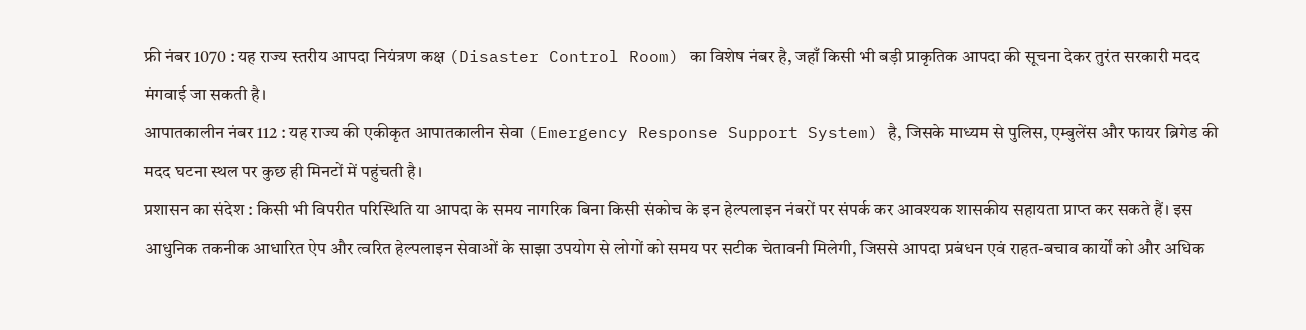फ्री नंबर 1070 : यह राज्य स्तरीय आपदा नियंत्रण कक्ष (Disaster Control Room) का विशेष नंबर है, जहाँ किसी भी बड़ी प्राकृतिक आपदा की सूचना देकर तुरंत सरकारी मदद मंगवाई जा सकती है।
आपातकालीन नंबर 112 : यह राज्य की एकीकृत आपातकालीन सेवा (Emergency Response Support System) है, जिसके माध्यम से पुलिस, एम्बुलेंस और फायर ब्रिगेड की मदद घटना स्थल पर कुछ ही मिनटों में पहुंचती है।
प्रशासन का संदेश : किसी भी विपरीत परिस्थिति या आपदा के समय नागरिक बिना किसी संकोच के इन हेल्पलाइन नंबरों पर संपर्क कर आवश्यक शासकीय सहायता प्राप्त कर सकते हैं। इस आधुनिक तकनीक आधारित ऐप और त्वरित हेल्पलाइन सेवाओं के साझा उपयोग से लोगों को समय पर सटीक चेतावनी मिलेगी, जिससे आपदा प्रबंधन एवं राहत-बचाव कार्यों को और अधिक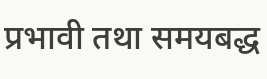प्रभावी तथा समयबद्ध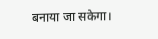बनाया जा सकेगा।